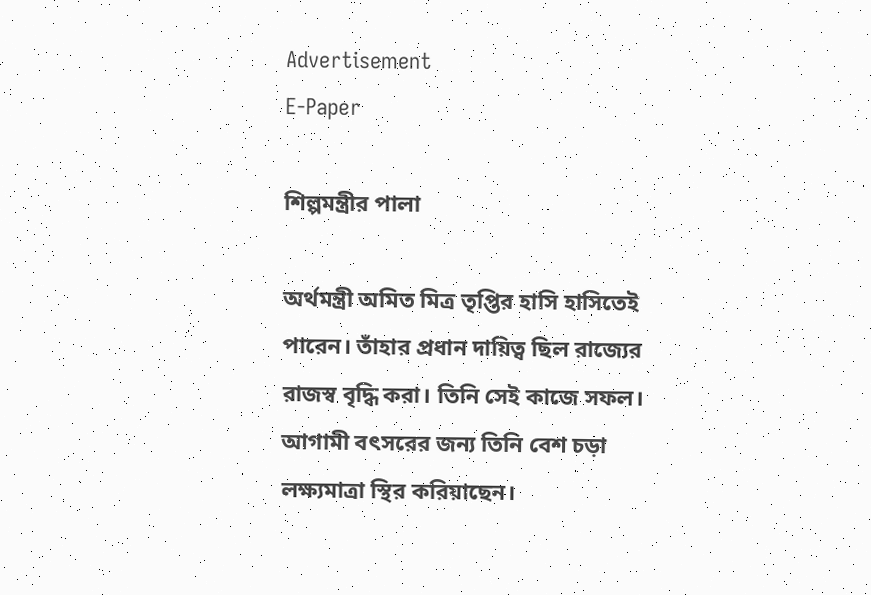Advertisement
E-Paper

শিল্পমন্ত্রীর পালা

অর্থমন্ত্রী অমিত মিত্র তৃপ্তির হাসি হাসিতেই পারেন। তাঁহার প্রধান দায়িত্ব ছিল রাজ্যের রাজস্ব বৃদ্ধি করা। তিনি সেই কাজে সফল। আগামী বৎসরের জন্য তিনি বেশ চড়া লক্ষ্যমাত্রা স্থির করিয়াছেন।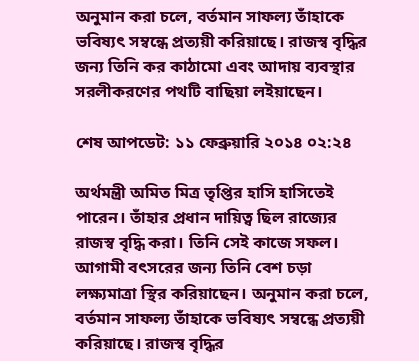অনুমান করা চলে, বর্তমান সাফল্য তাঁহাকে ভবিষ্যৎ সম্বন্ধে প্রত্যয়ী করিয়াছে। রাজস্ব বৃদ্ধির জন্য তিনি কর কাঠামো এবং আদায় ব্যবস্থার সরলীকরণের পথটি বাছিয়া লইয়াছেন।

শেষ আপডেট: ১১ ফেব্রুয়ারি ২০১৪ ০২:২৪

অর্থমন্ত্রী অমিত মিত্র তৃপ্তির হাসি হাসিতেই পারেন। তাঁহার প্রধান দায়িত্ব ছিল রাজ্যের রাজস্ব বৃদ্ধি করা। তিনি সেই কাজে সফল। আগামী বৎসরের জন্য তিনি বেশ চড়া লক্ষ্যমাত্রা স্থির করিয়াছেন। অনুমান করা চলে, বর্তমান সাফল্য তাঁহাকে ভবিষ্যৎ সম্বন্ধে প্রত্যয়ী করিয়াছে। রাজস্ব বৃদ্ধির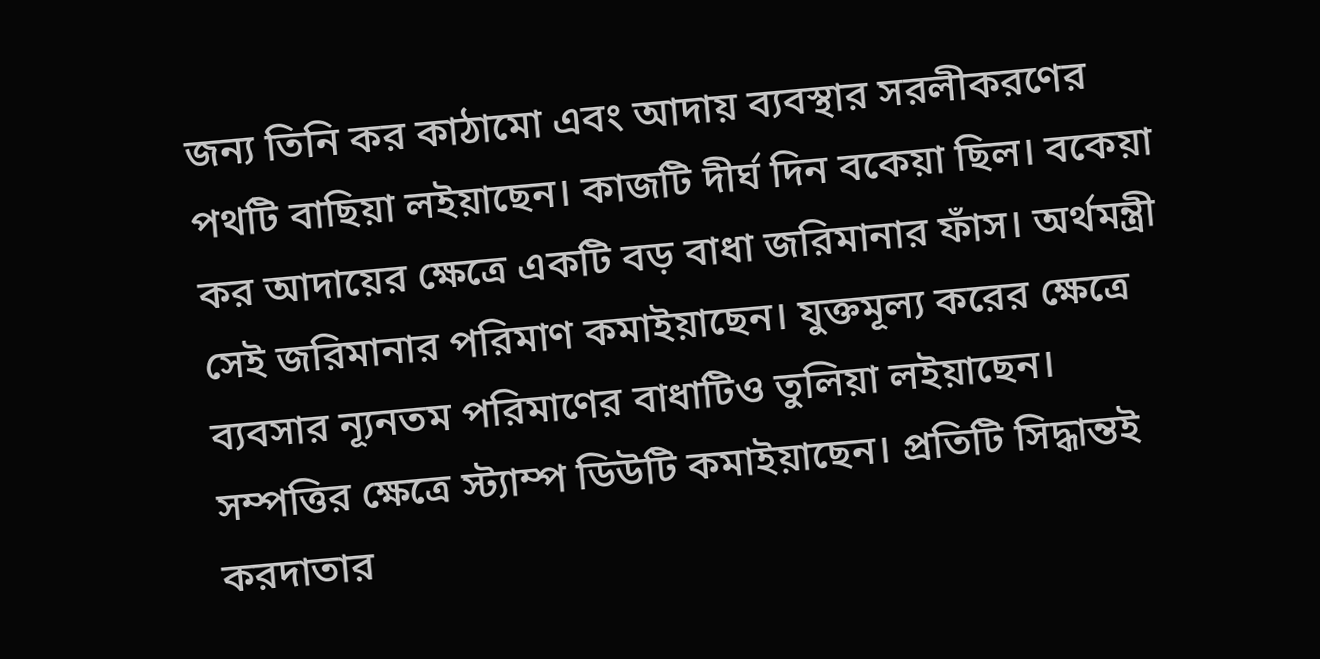জন্য তিনি কর কাঠামো এবং আদায় ব্যবস্থার সরলীকরণের পথটি বাছিয়া লইয়াছেন। কাজটি দীর্ঘ দিন বকেয়া ছিল। বকেয়া কর আদায়ের ক্ষেত্রে একটি বড় বাধা জরিমানার ফাঁস। অর্থমন্ত্রী সেই জরিমানার পরিমাণ কমাইয়াছেন। যুক্তমূল্য করের ক্ষেত্রে ব্যবসার ন্যূনতম পরিমাণের বাধাটিও তুলিয়া লইয়াছেন। সম্পত্তির ক্ষেত্রে স্ট্যাম্প ডিউটি কমাইয়াছেন। প্রতিটি সিদ্ধান্তই করদাতার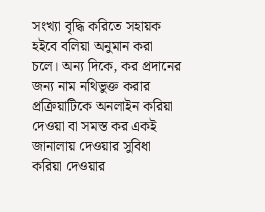সংখ্যা বৃদ্ধি করিতে সহায়ক হইবে বলিয়া অনুমান করা চলে। অন্য দিকে, কর প্রদানের জন্য নাম নথিভুক্ত করার প্রক্রিয়াটিকে অনলাইন করিয়া দেওয়া বা সমস্ত কর একই জানালায় দেওয়ার সুবিধা করিয়া দেওয়ার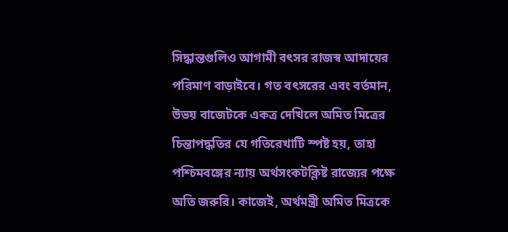সিদ্ধান্তগুলিও আগামী বৎসর রাজস্ব আদায়ের পরিমাণ বাড়াইবে। গত বৎসরের এবং বর্তমান, উভয় বাজেটকে একত্র দেখিলে অমিত মিত্রের চিন্তাপদ্ধতির যে গতিরেখাটি স্পষ্ট হয়, তাহা পশ্চিমবঙ্গের ন্যায় অর্থসংকটক্লিষ্ট রাজ্যের পক্ষে অতি জরুরি। কাজেই, অর্থমন্ত্রী অমিত মিত্রকে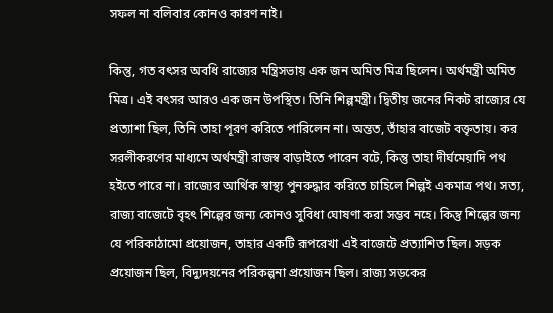সফল না বলিবার কোনও কারণ নাই।

কিন্তু, গত বৎসর অবধি রাজ্যের মন্ত্রিসভায় এক জন অমিত মিত্র ছিলেন। অর্থমন্ত্রী অমিত মিত্র। এই বৎসর আরও এক জন উপস্থিত। তিনি শিল্পমন্ত্রী। দ্বিতীয় জনের নিকট রাজ্যের যে প্রত্যাশা ছিল, তিনি তাহা পূরণ করিতে পারিলেন না। অন্তত, তাঁহার বাজেট বক্তৃতায়। কর সরলীকরণের মাধ্যমে অর্থমন্ত্রী রাজস্ব বাড়াইতে পারেন বটে, কিন্তু তাহা দীর্ঘমেয়াদি পথ হইতে পারে না। রাজ্যের আর্থিক স্বাস্থ্য পুনরুদ্ধার করিতে চাহিলে শিল্পই একমাত্র পথ। সত্য, রাজ্য বাজেটে বৃহৎ শিল্পের জন্য কোনও সুবিধা ঘোষণা করা সম্ভব নহে। কিন্তু শিল্পের জন্য যে পরিকাঠামো প্রয়োজন, তাহার একটি রূপরেখা এই বাজেটে প্রত্যাশিত ছিল। সড়ক প্রয়োজন ছিল, বিদ্যুদয়নের পরিকল্পনা প্রয়োজন ছিল। রাজ্য সড়কের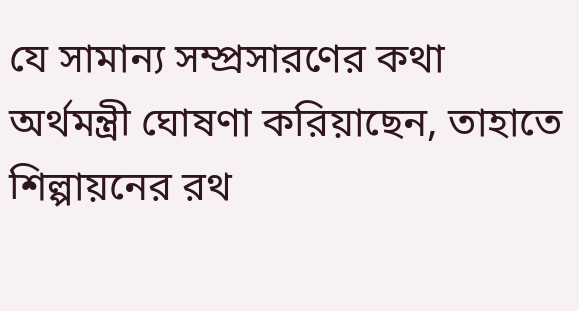যে সামান্য সম্প্রসারণের কথা অর্থমন্ত্রী ঘোষণা করিয়াছেন, তাহাতে শিল্পায়নের রথ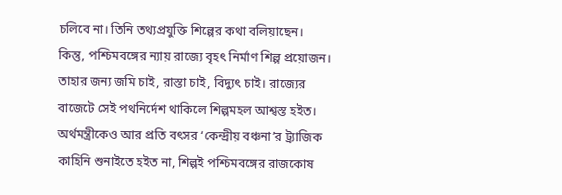চলিবে না। তিনি তথ্যপ্রযুক্তি শিল্পের কথা বলিয়াছেন। কিন্তু, পশ্চিমবঙ্গের ন্যায় রাজ্যে বৃহৎ নির্মাণ শিল্প প্রয়োজন। তাহার জন্য জমি চাই, রাস্তা চাই, বিদ্যুৎ চাই। রাজ্যের বাজেটে সেই পথনির্দেশ থাকিলে শিল্পমহল আশ্বস্ত হইত। অর্থমন্ত্রীকেও আর প্রতি বৎসর ‘কেন্দ্রীয় বঞ্চনা’র ট্র্যাজিক কাহিনি শুনাইতে হইত না, শিল্পই পশ্চিমবঙ্গের রাজকোষ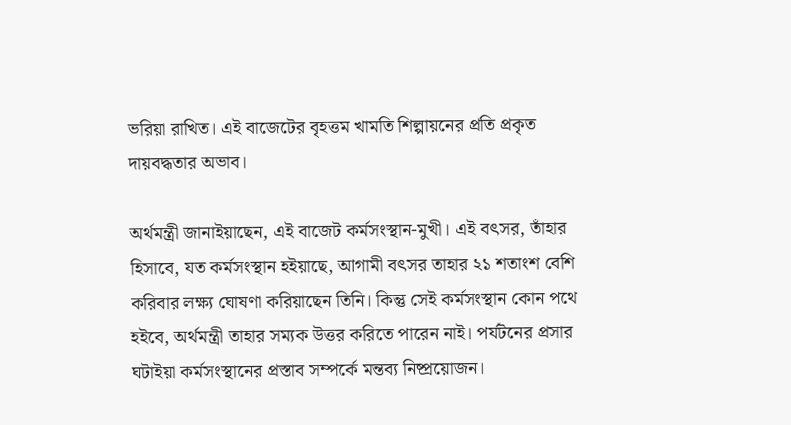ভরিয়া রাখিত। এই বাজেটের বৃহত্তম খামতি শিল্পায়নের প্রতি প্রকৃত দায়বদ্ধতার অভাব।

অর্থমন্ত্রী জানাইয়াছেন, এই বাজেট কর্মসংস্থান-মুখী। এই বৎসর, তাঁহার হিসাবে, যত কর্মসংস্থান হইয়াছে, আগামী বৎসর তাহার ২১ শতাংশ বেশি করিবার লক্ষ্য ঘোষণা করিয়াছেন তিনি। কিন্তু সেই কর্মসংস্থান কোন পথে হইবে, অর্থমন্ত্রী তাহার সম্যক উত্তর করিতে পারেন নাই। পর্যটনের প্রসার ঘটাইয়া কর্মসংস্থানের প্রস্তাব সম্পর্কে মন্তব্য নিষ্প্রয়োজন।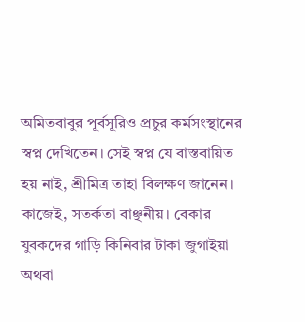অমিতবাবুর পূর্বসূরিও প্রচুর কর্মসংস্থানের স্বপ্ন দেখিতেন। সেই স্বপ্ন যে বাস্তবায়িত হয় নাই, শ্রীমিত্র তাহা বিলক্ষণ জানেন। কাজেই, সতর্কতা বাঞ্ছনীয়। বেকার যুবকদের গাড়ি কিনিবার টাকা জুগাইয়া অথবা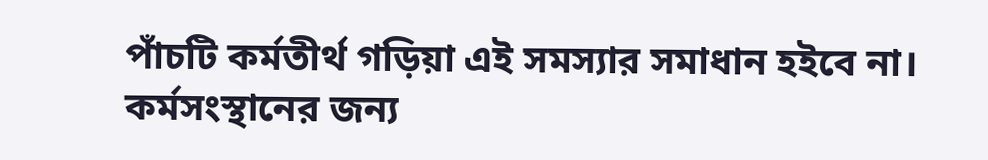পাঁচটি কর্মতীর্থ গড়িয়া এই সমস্যার সমাধান হইবে না। কর্মসংস্থানের জন্য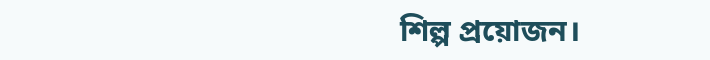শিল্প প্রয়োজন।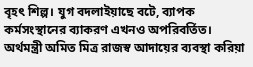বৃহৎ শিল্প। যুগ বদলাইয়াছে বটে, ব্যাপক কর্মসংস্থানের ব্যাকরণ এখনও অপরিবর্তিত। অর্থমন্ত্রী অমিত মিত্র রাজস্ব আদায়ের ব্যবস্থা করিয়া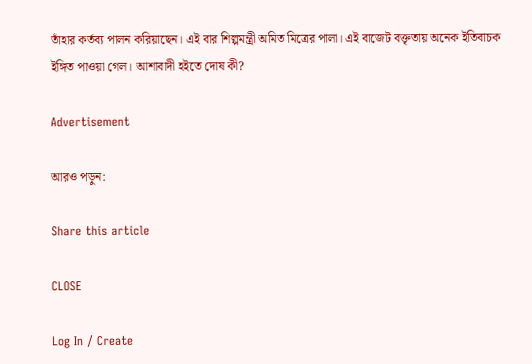তাঁহার কর্তব্য পালন করিয়াছেন। এই বার শিল্পমন্ত্রী অমিত মিত্রের পালা। এই বাজেট বক্তৃতায় অনেক ইতিবাচক ইঙ্গিত পাওয়া গেল। আশাবাদী হইতে দোষ কী?

Advertisement

আরও পড়ুন:

Share this article

CLOSE

Log In / Create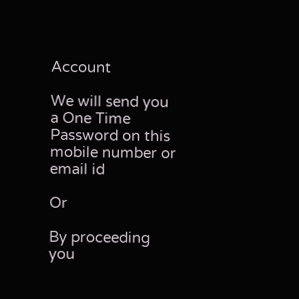Account

We will send you a One Time Password on this mobile number or email id

Or

By proceeding you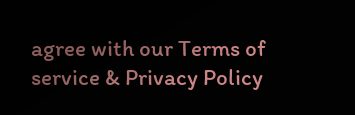agree with our Terms of service & Privacy Policy